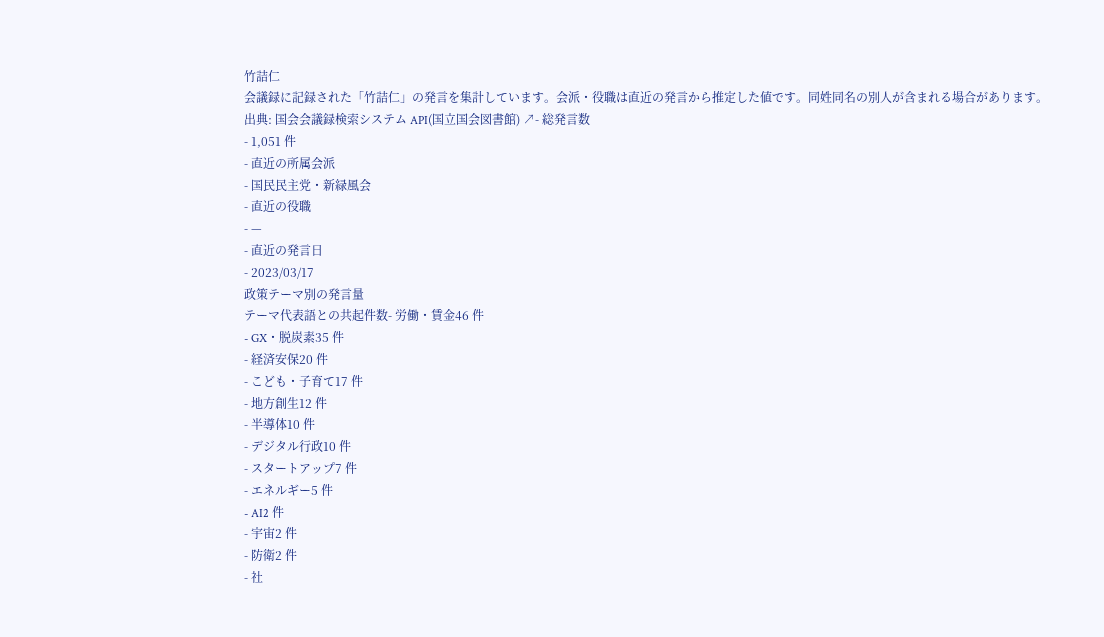竹詰仁
会議録に記録された「竹詰仁」の発言を集計しています。会派・役職は直近の発言から推定した値です。同姓同名の別人が含まれる場合があります。
出典: 国会会議録検索システム API(国立国会図書館) ↗- 総発言数
- 1,051 件
- 直近の所属会派
- 国民民主党・新緑風会
- 直近の役職
- —
- 直近の発言日
- 2023/03/17
政策テーマ別の発言量
テーマ代表語との共起件数- 労働・賃金46 件
- GX・脱炭素35 件
- 経済安保20 件
- こども・子育て17 件
- 地方創生12 件
- 半導体10 件
- デジタル行政10 件
- スタートアップ7 件
- エネルギー5 件
- AI2 件
- 宇宙2 件
- 防衛2 件
- 社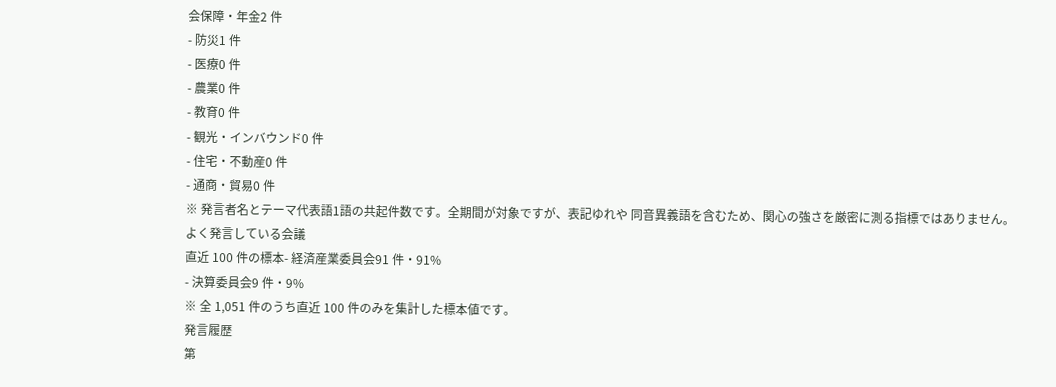会保障・年金2 件
- 防災1 件
- 医療0 件
- 農業0 件
- 教育0 件
- 観光・インバウンド0 件
- 住宅・不動産0 件
- 通商・貿易0 件
※ 発言者名とテーマ代表語1語の共起件数です。全期間が対象ですが、表記ゆれや 同音異義語を含むため、関心の強さを厳密に測る指標ではありません。
よく発言している会議
直近 100 件の標本- 経済産業委員会91 件・91%
- 決算委員会9 件・9%
※ 全 1,051 件のうち直近 100 件のみを集計した標本値です。
発言履歴
第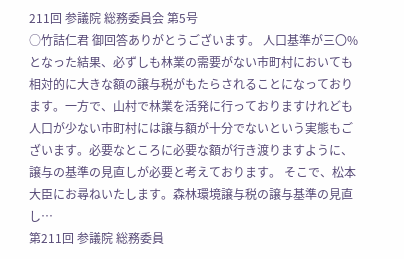211回 参議院 総務委員会 第5号
○竹詰仁君 御回答ありがとうございます。 人口基準が三〇%となった結果、必ずしも林業の需要がない市町村においても相対的に大きな額の譲与税がもたらされることになっております。一方で、山村で林業を活発に行っておりますけれども人口が少ない市町村には譲与額が十分でないという実態もございます。必要なところに必要な額が行き渡りますように、譲与の基準の見直しが必要と考えております。 そこで、松本大臣にお尋ねいたします。森林環境譲与税の譲与基準の見直し…
第211回 参議院 総務委員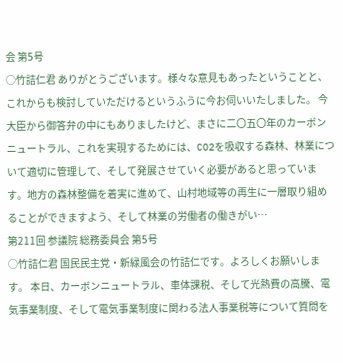会 第5号
○竹詰仁君 ありがとうございます。様々な意見もあったということと、これからも検討していただけるというふうに今お伺いいたしました。 今大臣から御答弁の中にもありましたけど、まさに二〇五〇年のカーボンニュートラル、これを実現するためには、CO2を吸収する森林、林業について適切に管理して、そして発展させていく必要があると思っています。地方の森林整備を着実に進めて、山村地域等の再生に一層取り組めることができますよう、そして林業の労働者の働きがい…
第211回 参議院 総務委員会 第5号
○竹詰仁君 国民民主党・新緑風会の竹詰仁です。よろしくお願いします。 本日、カーボンニュートラル、車体課税、そして光熱費の高騰、電気事業制度、そして電気事業制度に関わる法人事業税等について質問を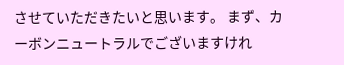させていただきたいと思います。 まず、カーボンニュートラルでございますけれ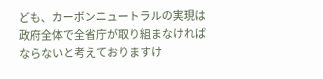ども、カーボンニュートラルの実現は政府全体で全省庁が取り組まなければならないと考えておりますけ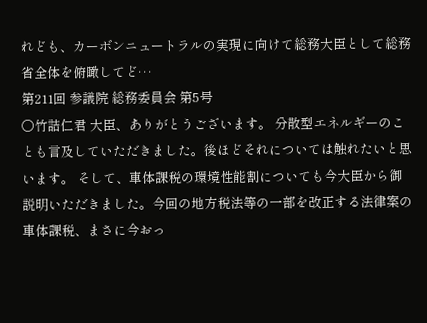れども、カーボンニュートラルの実現に向けて総務大臣として総務省全体を俯瞰してど…
第211回 参議院 総務委員会 第5号
○竹詰仁君 大臣、ありがとうございます。 分散型エネルギーのことも言及していただきました。後ほどそれについては触れたいと思います。 そして、車体課税の環境性能割についても今大臣から御説明いただきました。今回の地方税法等の一部を改正する法律案の車体課税、まさに今おっ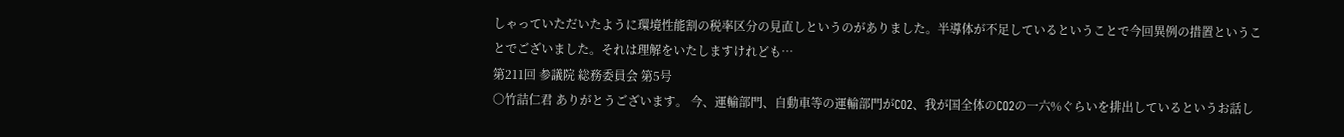しゃっていただいたように環境性能割の税率区分の見直しというのがありました。半導体が不足しているということで今回異例の措置ということでございました。それは理解をいたしますけれども…
第211回 参議院 総務委員会 第5号
○竹詰仁君 ありがとうございます。 今、運輸部門、自動車等の運輸部門がCO2、我が国全体のCO2の一六%ぐらいを排出しているというお話し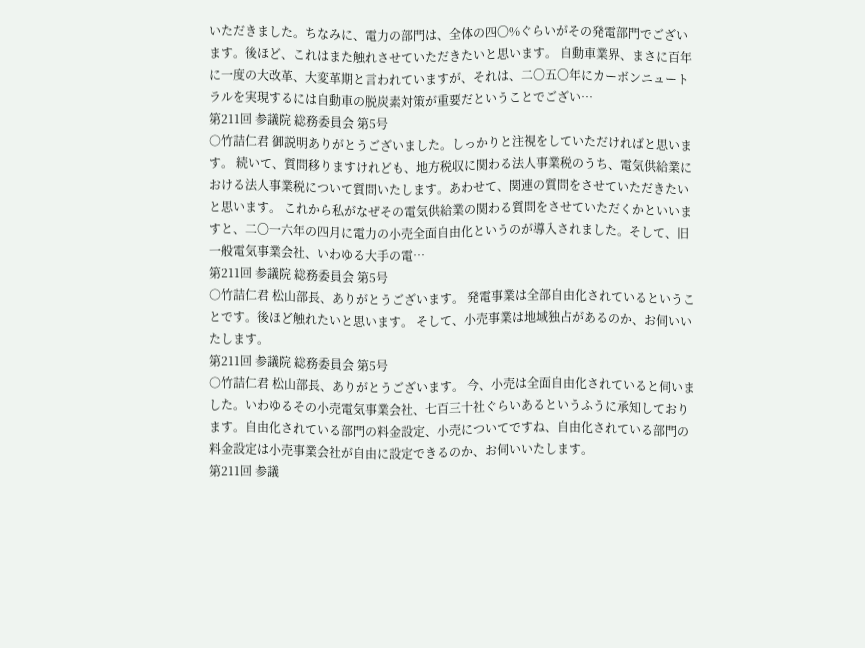いただきました。ちなみに、電力の部門は、全体の四〇%ぐらいがその発電部門でございます。後ほど、これはまた触れさせていただきたいと思います。 自動車業界、まさに百年に一度の大改革、大変革期と言われていますが、それは、二〇五〇年にカーボンニュートラルを実現するには自動車の脱炭素対策が重要だということでござい…
第211回 参議院 総務委員会 第5号
○竹詰仁君 御説明ありがとうございました。しっかりと注視をしていただければと思います。 続いて、質問移りますけれども、地方税収に関わる法人事業税のうち、電気供給業における法人事業税について質問いたします。あわせて、関連の質問をさせていただきたいと思います。 これから私がなぜその電気供給業の関わる質問をさせていただくかといいますと、二〇一六年の四月に電力の小売全面自由化というのが導入されました。そして、旧一般電気事業会社、いわゆる大手の電…
第211回 参議院 総務委員会 第5号
○竹詰仁君 松山部長、ありがとうございます。 発電事業は全部自由化されているということです。後ほど触れたいと思います。 そして、小売事業は地域独占があるのか、お伺いいたします。
第211回 参議院 総務委員会 第5号
○竹詰仁君 松山部長、ありがとうございます。 今、小売は全面自由化されていると伺いました。いわゆるその小売電気事業会社、七百三十社ぐらいあるというふうに承知しております。自由化されている部門の料金設定、小売についてですね、自由化されている部門の料金設定は小売事業会社が自由に設定できるのか、お伺いいたします。
第211回 参議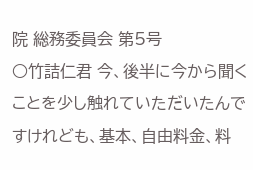院 総務委員会 第5号
○竹詰仁君 今、後半に今から聞くことを少し触れていただいたんですけれども、基本、自由料金、料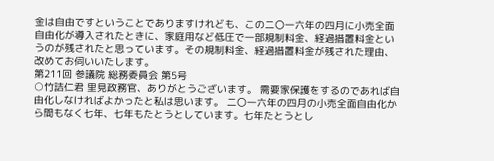金は自由ですということでありますけれども、この二〇一六年の四月に小売全面自由化が導入されたときに、家庭用など低圧で一部規制料金、経過措置料金というのが残されたと思っています。その規制料金、経過措置料金が残された理由、改めてお伺いいたします。
第211回 参議院 総務委員会 第5号
○竹詰仁君 里見政務官、ありがとうございます。 需要家保護をするのであれば自由化しなければよかったと私は思います。 二〇一六年の四月の小売全面自由化から間もなく七年、七年もたとうとしています。七年たとうとし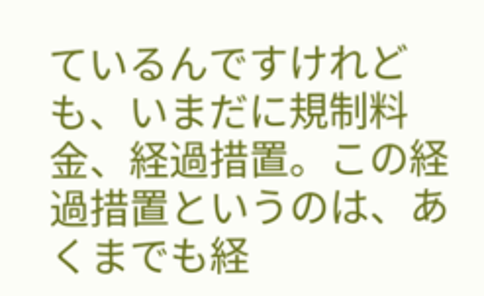ているんですけれども、いまだに規制料金、経過措置。この経過措置というのは、あくまでも経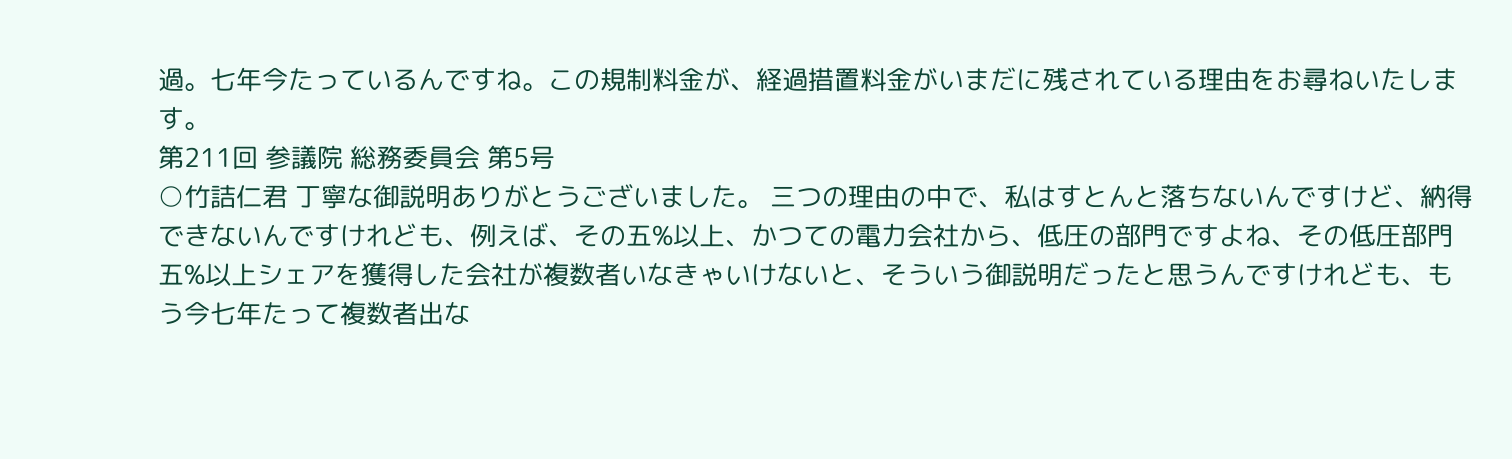過。七年今たっているんですね。この規制料金が、経過措置料金がいまだに残されている理由をお尋ねいたします。
第211回 参議院 総務委員会 第5号
○竹詰仁君 丁寧な御説明ありがとうございました。 三つの理由の中で、私はすとんと落ちないんですけど、納得できないんですけれども、例えば、その五%以上、かつての電力会社から、低圧の部門ですよね、その低圧部門五%以上シェアを獲得した会社が複数者いなきゃいけないと、そういう御説明だったと思うんですけれども、もう今七年たって複数者出な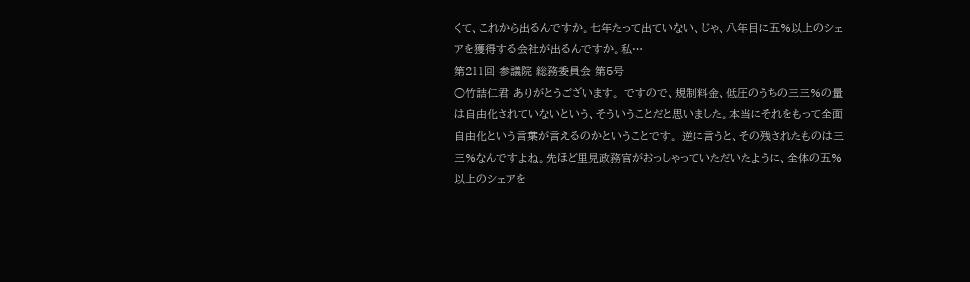くて、これから出るんですか。七年たって出ていない、じゃ、八年目に五%以上のシェアを獲得する会社が出るんですか。私…
第211回 参議院 総務委員会 第5号
○竹詰仁君 ありがとうございます。 ですので、規制料金、低圧のうちの三三%の量は自由化されていないという、そういうことだと思いました。本当にそれをもって全面自由化という言葉が言えるのかということです。 逆に言うと、その残されたものは三三%なんですよね。先ほど里見政務官がおっしゃっていただいたように、全体の五%以上のシェアを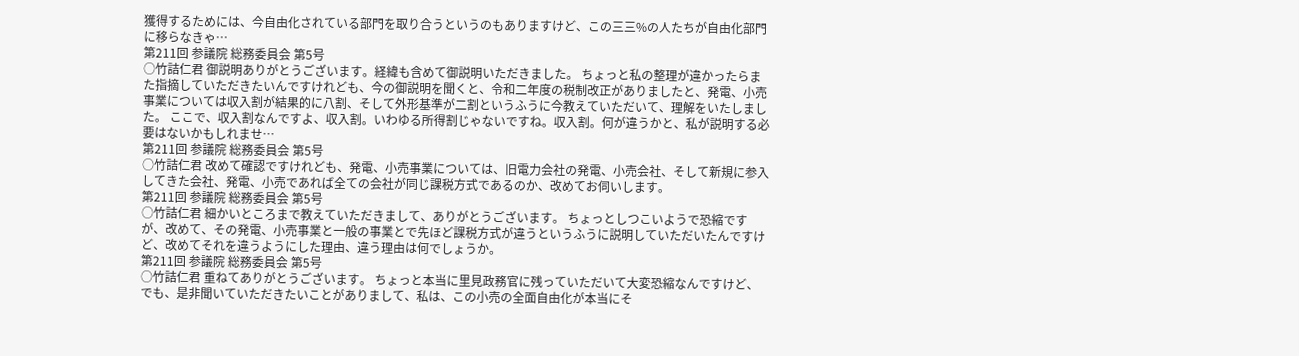獲得するためには、今自由化されている部門を取り合うというのもありますけど、この三三%の人たちが自由化部門に移らなきゃ…
第211回 参議院 総務委員会 第5号
○竹詰仁君 御説明ありがとうございます。経緯も含めて御説明いただきました。 ちょっと私の整理が違かったらまた指摘していただきたいんですけれども、今の御説明を聞くと、令和二年度の税制改正がありましたと、発電、小売事業については収入割が結果的に八割、そして外形基準が二割というふうに今教えていただいて、理解をいたしました。 ここで、収入割なんですよ、収入割。いわゆる所得割じゃないですね。収入割。何が違うかと、私が説明する必要はないかもしれませ…
第211回 参議院 総務委員会 第5号
○竹詰仁君 改めて確認ですけれども、発電、小売事業については、旧電力会社の発電、小売会社、そして新規に参入してきた会社、発電、小売であれば全ての会社が同じ課税方式であるのか、改めてお伺いします。
第211回 参議院 総務委員会 第5号
○竹詰仁君 細かいところまで教えていただきまして、ありがとうございます。 ちょっとしつこいようで恐縮ですが、改めて、その発電、小売事業と一般の事業とで先ほど課税方式が違うというふうに説明していただいたんですけど、改めてそれを違うようにした理由、違う理由は何でしょうか。
第211回 参議院 総務委員会 第5号
○竹詰仁君 重ねてありがとうございます。 ちょっと本当に里見政務官に残っていただいて大変恐縮なんですけど、でも、是非聞いていただきたいことがありまして、私は、この小売の全面自由化が本当にそ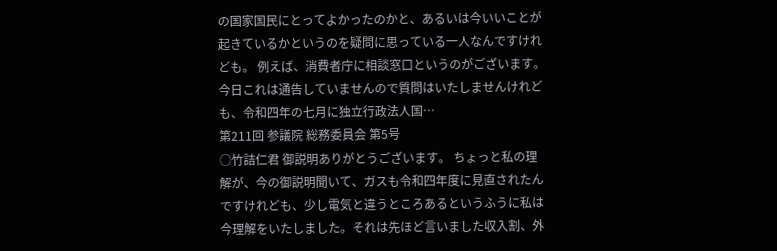の国家国民にとってよかったのかと、あるいは今いいことが起きているかというのを疑問に思っている一人なんですけれども。 例えば、消費者庁に相談窓口というのがございます。今日これは通告していませんので質問はいたしませんけれども、令和四年の七月に独立行政法人国…
第211回 参議院 総務委員会 第5号
○竹詰仁君 御説明ありがとうございます。 ちょっと私の理解が、今の御説明聞いて、ガスも令和四年度に見直されたんですけれども、少し電気と違うところあるというふうに私は今理解をいたしました。それは先ほど言いました収入割、外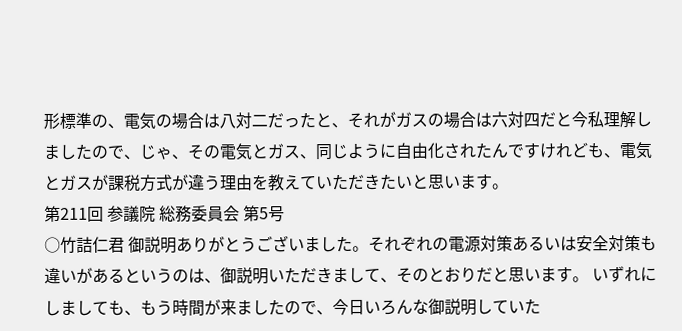形標準の、電気の場合は八対二だったと、それがガスの場合は六対四だと今私理解しましたので、じゃ、その電気とガス、同じように自由化されたんですけれども、電気とガスが課税方式が違う理由を教えていただきたいと思います。
第211回 参議院 総務委員会 第5号
○竹詰仁君 御説明ありがとうございました。それぞれの電源対策あるいは安全対策も違いがあるというのは、御説明いただきまして、そのとおりだと思います。 いずれにしましても、もう時間が来ましたので、今日いろんな御説明していた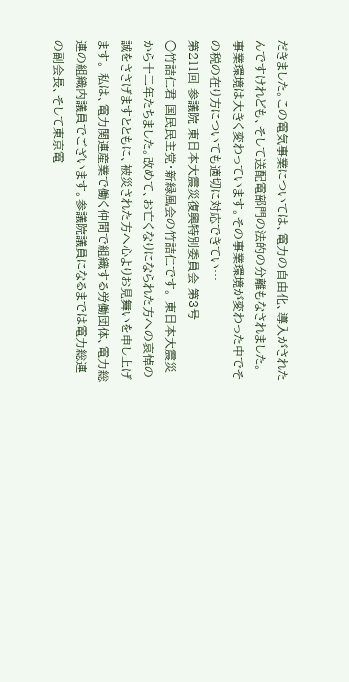だきました。この電気事業については、電力の自由化、導入がされたんですけれども、そして送配電部門の法的の分離もなされました。事業環境は大きく変わっています。その事業環境が変わった中でその税の在り方についても適切に対応できてい…
第211回 参議院 東日本大震災復興特別委員会 第3号
○竹詰仁君 国民民主党・新緑風会の竹詰仁です。 東日本大震災から十二年たちました。改めて、お亡くなりになられた方への哀悼の誠をささげますとともに、被災された方へ心よりお見舞いを申し上げます。 私は、電力関連産業で働く仲間で組織する労働団体、電力総連の組織内議員でございます。参議院議員になるまでは電力総連の副会長、そして東京電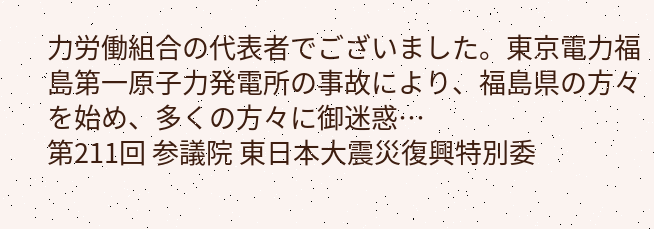力労働組合の代表者でございました。東京電力福島第一原子力発電所の事故により、福島県の方々を始め、多くの方々に御迷惑…
第211回 参議院 東日本大震災復興特別委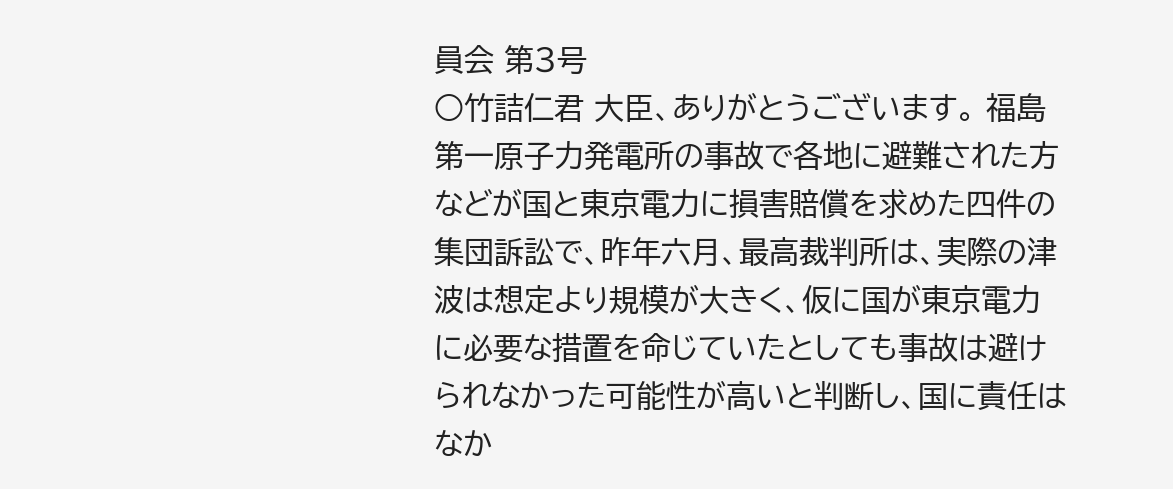員会 第3号
○竹詰仁君 大臣、ありがとうございます。 福島第一原子力発電所の事故で各地に避難された方などが国と東京電力に損害賠償を求めた四件の集団訴訟で、昨年六月、最高裁判所は、実際の津波は想定より規模が大きく、仮に国が東京電力に必要な措置を命じていたとしても事故は避けられなかった可能性が高いと判断し、国に責任はなか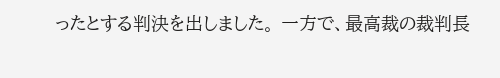ったとする判決を出しました。 一方で、最高裁の裁判長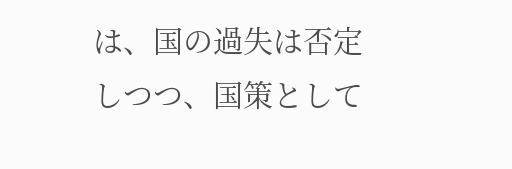は、国の過失は否定しつつ、国策として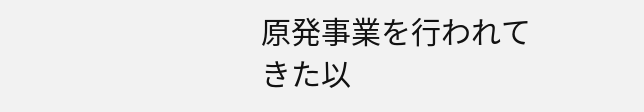原発事業を行われてきた以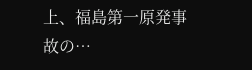上、福島第一原発事故の…